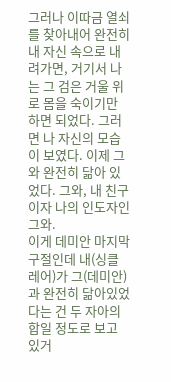그러나 이따금 열쇠를 찾아내어 완전히 내 자신 속으로 내려가면, 거기서 나는 그 검은 거울 위로 몸을 숙이기만 하면 되었다. 그러면 나 자신의 모습이 보였다. 이제 그와 완전히 닮아 있었다. 그와, 내 친구이자 나의 인도자인 그와.
이게 데미안 마지막 구절인데 내(싱클레어)가 그(데미안)과 완전히 닮아있었다는 건 두 자아의 합일 정도로 보고 있거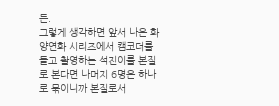든.
그렇게 생각하면 앞서 나온 화양연화 시리즈에서 캠코더를 들고 촬영하는 석진이를 본질로 본다면 나머지 6명은 하나로 묶이니까 본질로서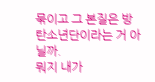묶이고 그 본질은 방탄소년단이라는 거 아닐까.
뭐지 내가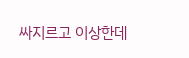싸지르고 이상한데